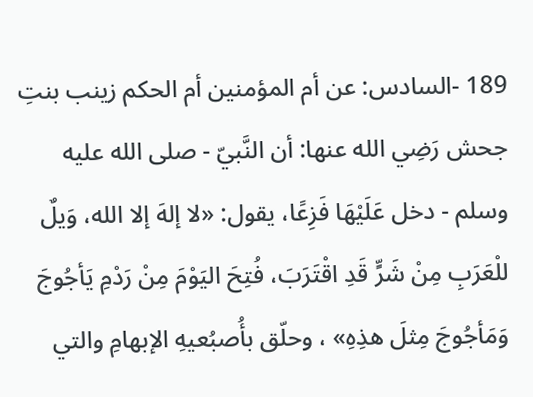189 -السادس: عن أم المؤمنين أم الحكم زينب بنتِ جحش رَضِي الله عنها: أن النَّبيّ - صلى الله عليه وسلم - دخل عَلَيْهَا فَزِعًا، يقول: «لا إلهَ إلا الله، وَيلٌ للْعَرَبِ مِنْ شَرٍّ قَدِ اقْتَرَبَ، فُتِحَ اليَوْمَ مِنْ رَدْمِ يَأجُوجَ وَمَأجُوجَ مِثلَ هذِهِ» ، وحلّق بأُصبُعيهِ الإبهامِ والتي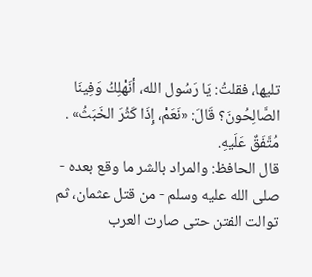تليها، فقلتُ: يَا رَسُول الله، أنَهْلِكُ وَفِينَا الصَّالِحُونَ؟ قَالَ: «نَعَمْ، إِذَا كَثُرَ الخَبَثُ» . مُتَّفَقٌ عَلَيهِ.
قال الحافظ: والمراد بالشر ما وقع بعده - صلى الله عليه وسلم - من قتل عثمان، ثم توالت الفتن حتى صارت العرب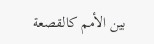بين الأمم كالقصعة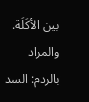بين الأكَلَة.
والمراد بالردم: السد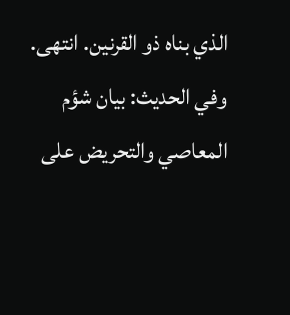الذي بناه ذو القرنين. انتهى.
وفي الحديث: بيان شؤم المعاصي والتحريض على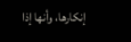إنكارها، وأنها إذا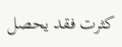كثرت فقد يحصل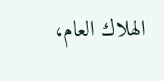الهلاك العام،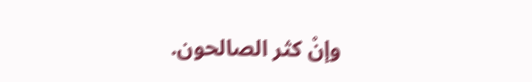وإنْ كثر الصالحون.